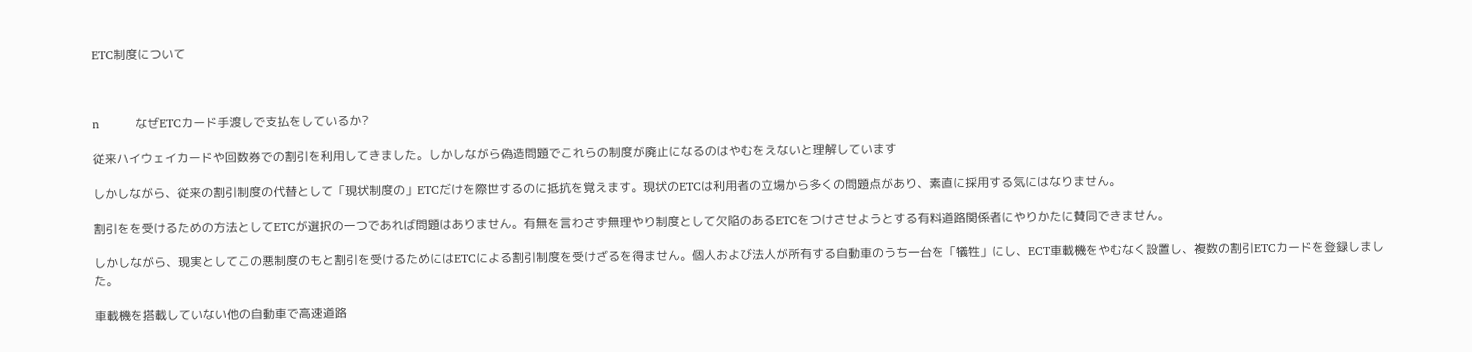ETC制度について



n         なぜETCカード手渡しで支払をしているか?

従来ハイウェイカードや回数券での割引を利用してきました。しかしながら偽造問題でこれらの制度が廃止になるのはやむをえないと理解しています

しかしながら、従来の割引制度の代替として「現状制度の」ETCだけを際世するのに抵抗を覚えます。現状のETCは利用者の立場から多くの問題点があり、素直に採用する気にはなりません。

割引をを受けるための方法としてETCが選択の一つであれば問題はありません。有無を言わさず無理やり制度として欠陥のあるETCをつけさせようとする有料道路関係者にやりかたに賛同できません。

しかしながら、現実としてこの悪制度のもと割引を受けるためにはETCによる割引制度を受けざるを得ません。個人および法人が所有する自動車のうち一台を「犠牲」にし、ECT車載機をやむなく設置し、複数の割引ETCカードを登録しました。

車載機を搭載していない他の自動車で高速道路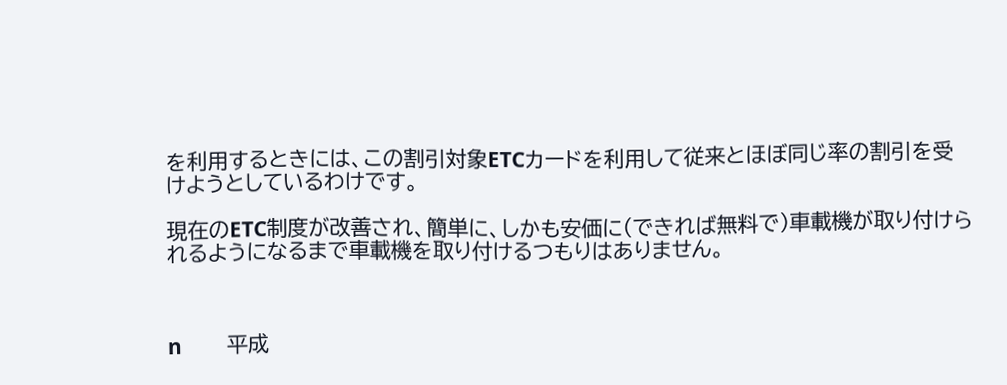を利用するときには、この割引対象ETCカードを利用して従来とほぼ同じ率の割引を受けようとしているわけです。

現在のETC制度が改善され、簡単に、しかも安価に(できれば無料で)車載機が取り付けられるようになるまで車載機を取り付けるつもりはありません。



n         平成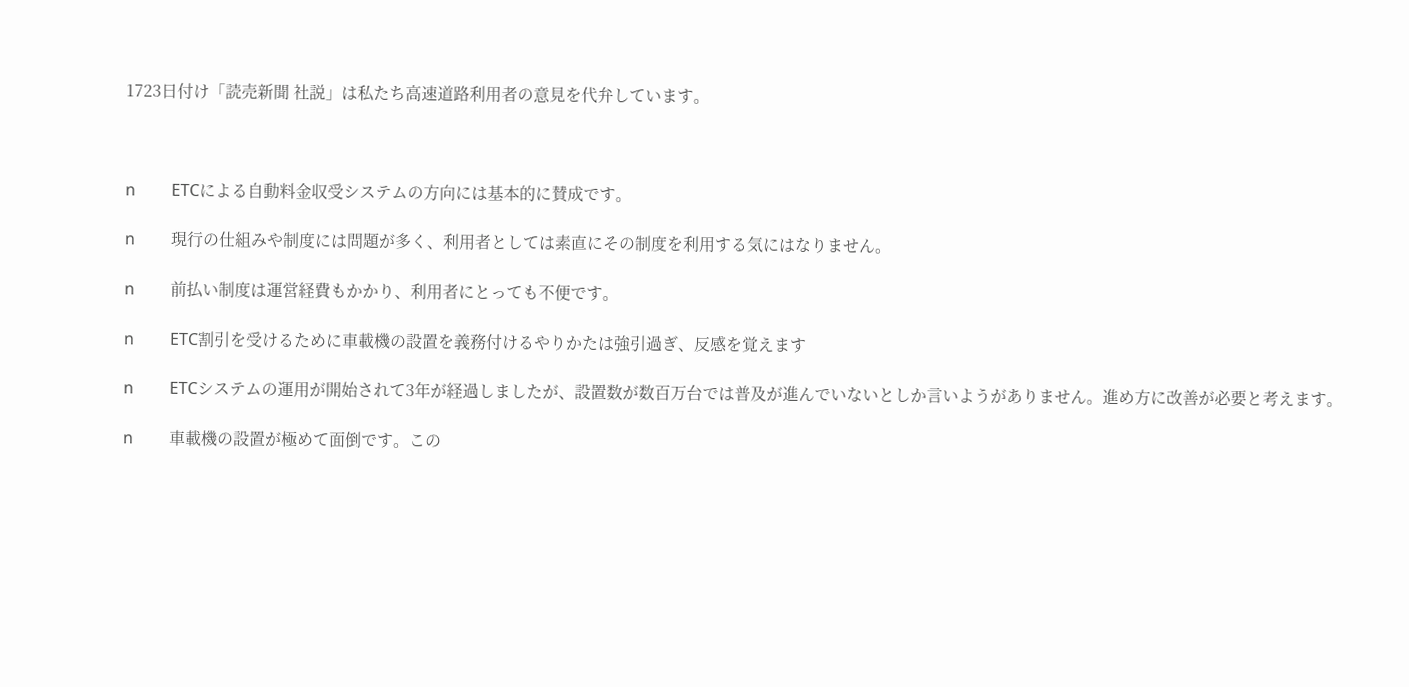1723日付け「読売新聞 社説」は私たち高速道路利用者の意見を代弁しています。



n         ETCによる自動料金収受システムの方向には基本的に賛成です。

n         現行の仕組みや制度には問題が多く、利用者としては素直にその制度を利用する気にはなりません。

n         前払い制度は運営経費もかかり、利用者にとっても不便です。

n         ETC割引を受けるために車載機の設置を義務付けるやりかたは強引過ぎ、反感を覚えます

n         ETCシステムの運用が開始されて3年が経過しましたが、設置数が数百万台では普及が進んでいないとしか言いようがありません。進め方に改善が必要と考えます。

n         車載機の設置が極めて面倒です。この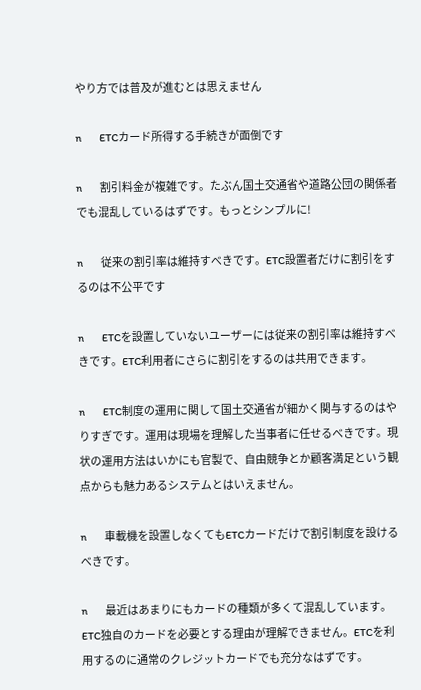やり方では普及が進むとは思えません

n         ETCカード所得する手続きが面倒です

n         割引料金が複雑です。たぶん国土交通省や道路公団の関係者でも混乱しているはずです。もっとシンプルに!

n         従来の割引率は維持すべきです。ETC設置者だけに割引をするのは不公平です

n         ETCを設置していないユーザーには従来の割引率は維持すべきです。ETC利用者にさらに割引をするのは共用できます。

n         ETC制度の運用に関して国土交通省が細かく関与するのはやりすぎです。運用は現場を理解した当事者に任せるべきです。現状の運用方法はいかにも官製で、自由競争とか顧客満足という観点からも魅力あるシステムとはいえません。

n         車載機を設置しなくてもETCカードだけで割引制度を設けるべきです。

n         最近はあまりにもカードの種類が多くて混乱しています。ETC独自のカードを必要とする理由が理解できません。ETCを利用するのに通常のクレジットカードでも充分なはずです。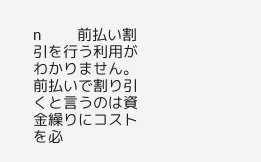n         前払い割引を行う利用がわかりません。前払いで割り引くと言うのは資金繰りにコストを必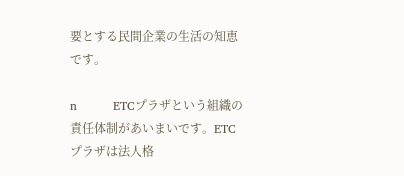要とする民間企業の生活の知恵です。

n         ETCプラザという組織の責任体制があいまいです。ETCプラザは法人格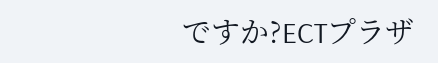ですか?ECTプラザ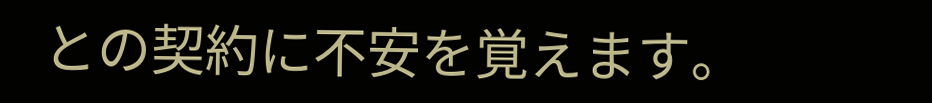との契約に不安を覚えます。